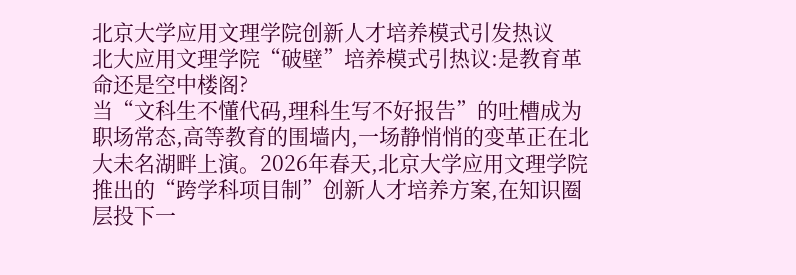北京大学应用文理学院创新人才培养模式引发热议
北大应用文理学院“破壁”培养模式引热议:是教育革命还是空中楼阁?
当“文科生不懂代码,理科生写不好报告”的吐槽成为职场常态,高等教育的围墙内,一场静悄悄的变革正在北大未名湖畔上演。2026年春天,北京大学应用文理学院推出的“跨学科项目制”创新人才培养方案,在知识圈层投下一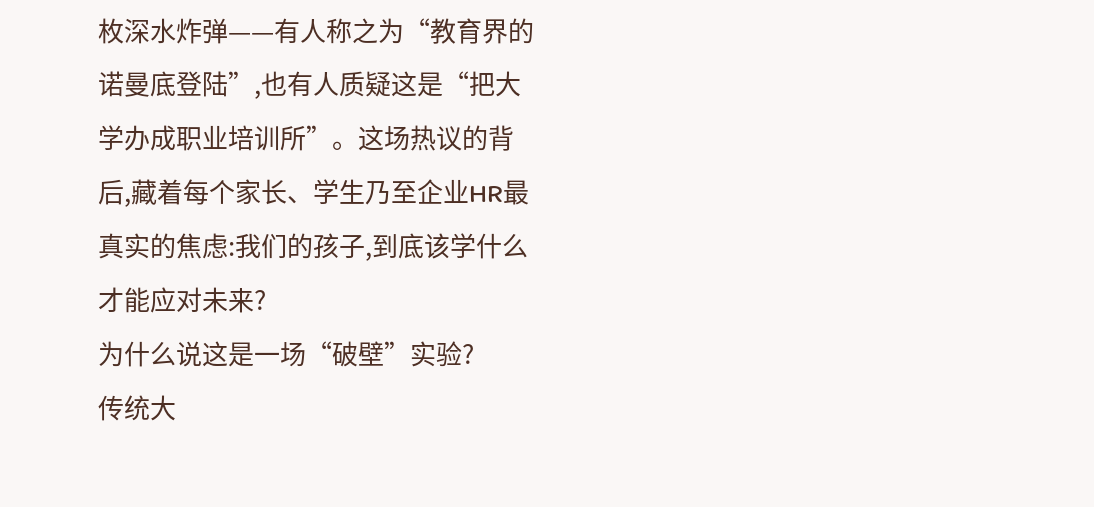枚深水炸弹——有人称之为“教育界的诺曼底登陆”,也有人质疑这是“把大学办成职业培训所”。这场热议的背后,藏着每个家长、学生乃至企业HR最真实的焦虑:我们的孩子,到底该学什么才能应对未来?
为什么说这是一场“破壁”实验?
传统大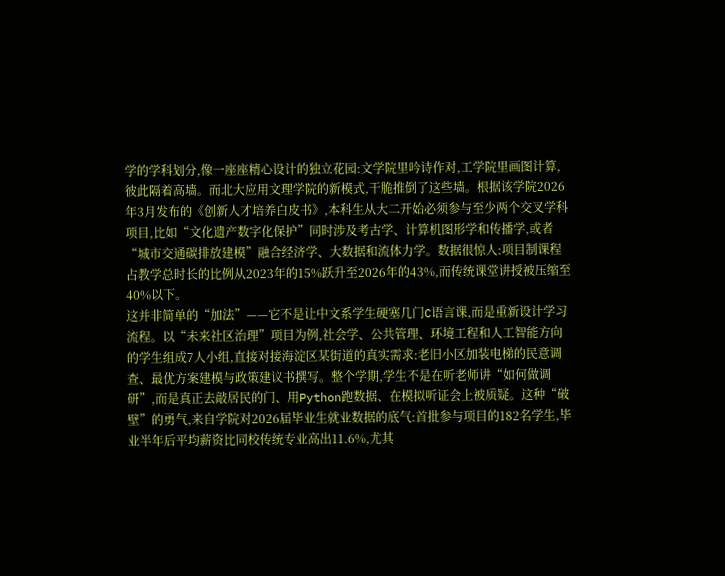学的学科划分,像一座座精心设计的独立花园:文学院里吟诗作对,工学院里画图计算,彼此隔着高墙。而北大应用文理学院的新模式,干脆推倒了这些墙。根据该学院2026年3月发布的《创新人才培养白皮书》,本科生从大二开始必须参与至少两个交叉学科项目,比如“文化遗产数字化保护”同时涉及考古学、计算机图形学和传播学,或者“城市交通碳排放建模”融合经济学、大数据和流体力学。数据很惊人:项目制课程占教学总时长的比例从2023年的15%跃升至2026年的43%,而传统课堂讲授被压缩至40%以下。
这并非简单的“加法”——它不是让中文系学生硬塞几门C语言课,而是重新设计学习流程。以“未来社区治理”项目为例,社会学、公共管理、环境工程和人工智能方向的学生组成7人小组,直接对接海淀区某街道的真实需求:老旧小区加装电梯的民意调查、最优方案建模与政策建议书撰写。整个学期,学生不是在听老师讲“如何做调研”,而是真正去敲居民的门、用Python跑数据、在模拟听证会上被质疑。这种“破壁”的勇气,来自学院对2026届毕业生就业数据的底气:首批参与项目的182名学生,毕业半年后平均薪资比同校传统专业高出11.6%,尤其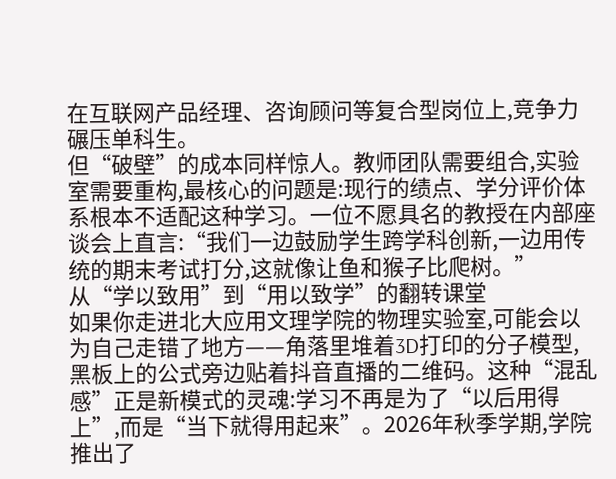在互联网产品经理、咨询顾问等复合型岗位上,竞争力碾压单科生。
但“破壁”的成本同样惊人。教师团队需要组合,实验室需要重构,最核心的问题是:现行的绩点、学分评价体系根本不适配这种学习。一位不愿具名的教授在内部座谈会上直言:“我们一边鼓励学生跨学科创新,一边用传统的期末考试打分,这就像让鱼和猴子比爬树。”
从“学以致用”到“用以致学”的翻转课堂
如果你走进北大应用文理学院的物理实验室,可能会以为自己走错了地方——角落里堆着3D打印的分子模型,黑板上的公式旁边贴着抖音直播的二维码。这种“混乱感”正是新模式的灵魂:学习不再是为了“以后用得上”,而是“当下就得用起来”。2026年秋季学期,学院推出了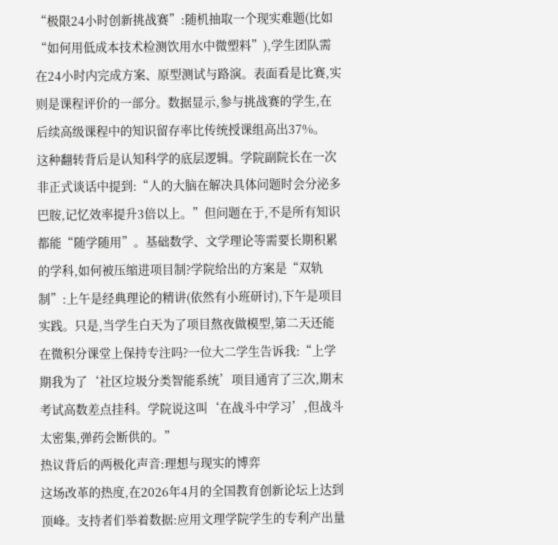“极限24小时创新挑战赛”:随机抽取一个现实难题(比如“如何用低成本技术检测饮用水中微塑料”),学生团队需在24小时内完成方案、原型测试与路演。表面看是比赛,实则是课程评价的一部分。数据显示,参与挑战赛的学生,在后续高级课程中的知识留存率比传统授课组高出37%。
这种翻转背后是认知科学的底层逻辑。学院副院长在一次非正式谈话中提到:“人的大脑在解决具体问题时会分泌多巴胺,记忆效率提升3倍以上。”但问题在于,不是所有知识都能“随学随用”。基础数学、文学理论等需要长期积累的学科,如何被压缩进项目制?学院给出的方案是“双轨制”:上午是经典理论的精讲(依然有小班研讨),下午是项目实践。只是,当学生白天为了项目熬夜做模型,第二天还能在微积分课堂上保持专注吗?一位大二学生告诉我:“上学期我为了‘社区垃圾分类智能系统’项目通宵了三次,期末考试高数差点挂科。学院说这叫‘在战斗中学习’,但战斗太密集,弹药会断供的。”
热议背后的两极化声音:理想与现实的博弈
这场改革的热度,在2026年4月的全国教育创新论坛上达到顶峰。支持者们举着数据:应用文理学院学生的专利产出量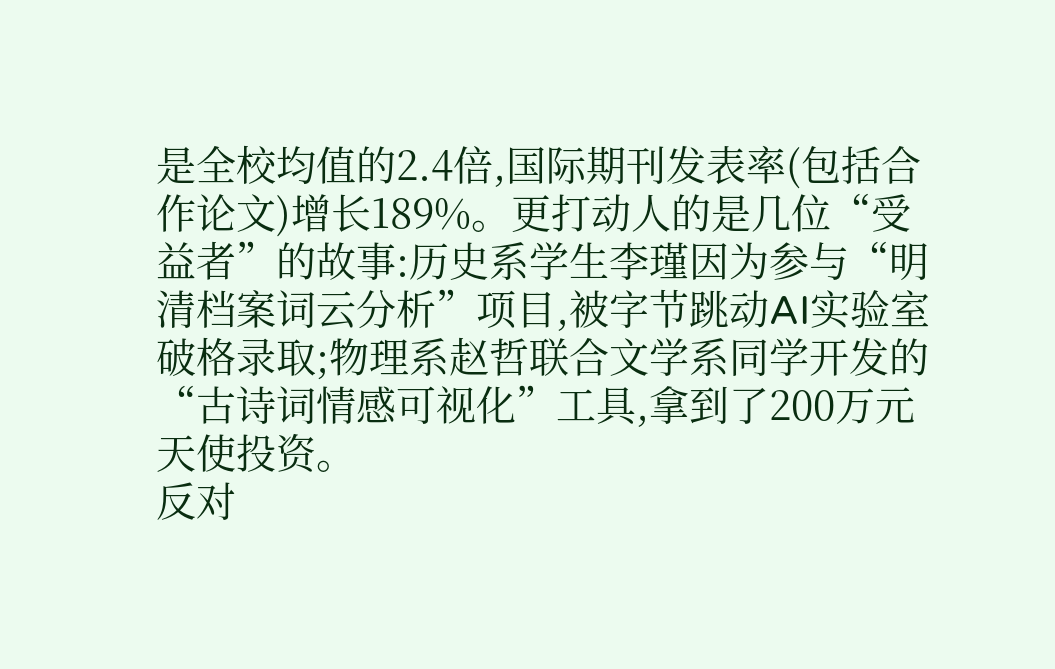是全校均值的2.4倍,国际期刊发表率(包括合作论文)增长189%。更打动人的是几位“受益者”的故事:历史系学生李瑾因为参与“明清档案词云分析”项目,被字节跳动AI实验室破格录取;物理系赵哲联合文学系同学开发的“古诗词情感可视化”工具,拿到了200万元天使投资。
反对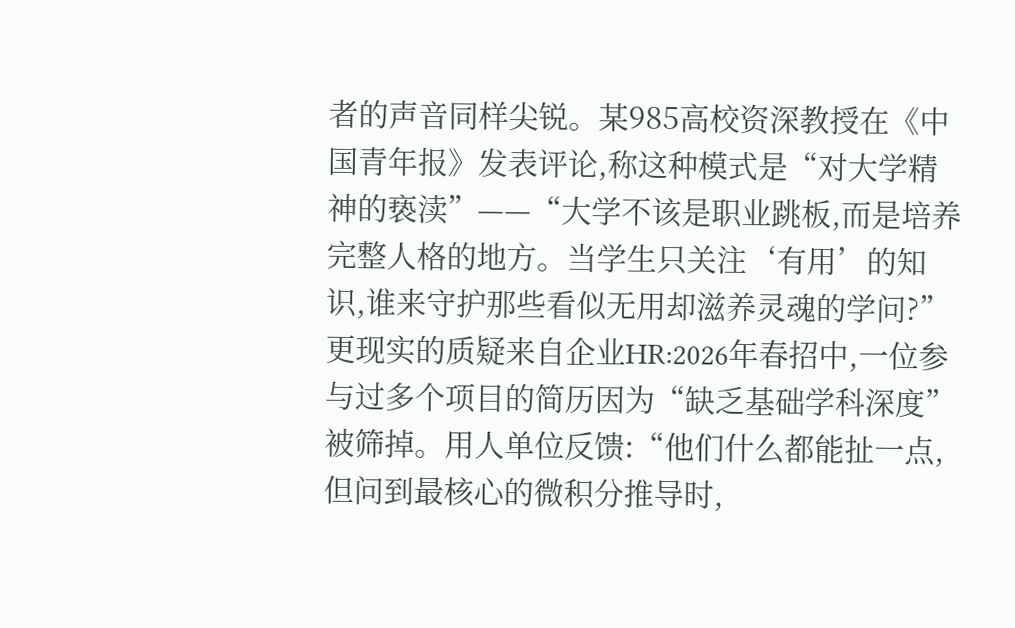者的声音同样尖锐。某985高校资深教授在《中国青年报》发表评论,称这种模式是“对大学精神的亵渎”——“大学不该是职业跳板,而是培养完整人格的地方。当学生只关注‘有用’的知识,谁来守护那些看似无用却滋养灵魂的学问?”更现实的质疑来自企业HR:2026年春招中,一位参与过多个项目的简历因为“缺乏基础学科深度”被筛掉。用人单位反馈:“他们什么都能扯一点,但问到最核心的微积分推导时,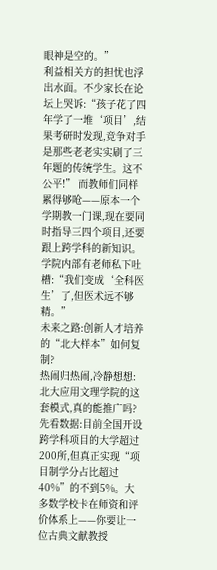眼神是空的。”
利益相关方的担忧也浮出水面。不少家长在论坛上哭诉:“孩子花了四年学了一堆‘项目’,结果考研时发现,竞争对手是那些老老实实刷了三年题的传统学生。这不公平!” 而教师们同样累得够呛——原本一个学期教一门课,现在要同时指导三四个项目,还要跟上跨学科的新知识。学院内部有老师私下吐槽:“我们变成‘全科医生’了,但医术远不够精。”
未来之路:创新人才培养的“北大样本”如何复制?
热闹归热闹,冷静想想:北大应用文理学院的这套模式,真的能推广吗?先看数据:目前全国开设跨学科项目的大学超过200所,但真正实现“项目制学分占比超过40%”的不到5%。大多数学校卡在师资和评价体系上——你要让一位古典文献教授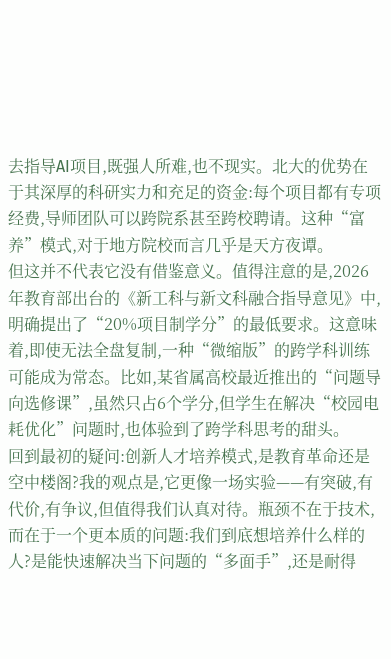去指导AI项目,既强人所难,也不现实。北大的优势在于其深厚的科研实力和充足的资金:每个项目都有专项经费,导师团队可以跨院系甚至跨校聘请。这种“富养”模式,对于地方院校而言几乎是天方夜谭。
但这并不代表它没有借鉴意义。值得注意的是,2026年教育部出台的《新工科与新文科融合指导意见》中,明确提出了“20%项目制学分”的最低要求。这意味着,即使无法全盘复制,一种“微缩版”的跨学科训练可能成为常态。比如,某省属高校最近推出的“问题导向选修课”,虽然只占6个学分,但学生在解决“校园电耗优化”问题时,也体验到了跨学科思考的甜头。
回到最初的疑问:创新人才培养模式,是教育革命还是空中楼阁?我的观点是,它更像一场实验——有突破,有代价,有争议,但值得我们认真对待。瓶颈不在于技术,而在于一个更本质的问题:我们到底想培养什么样的人?是能快速解决当下问题的“多面手”,还是耐得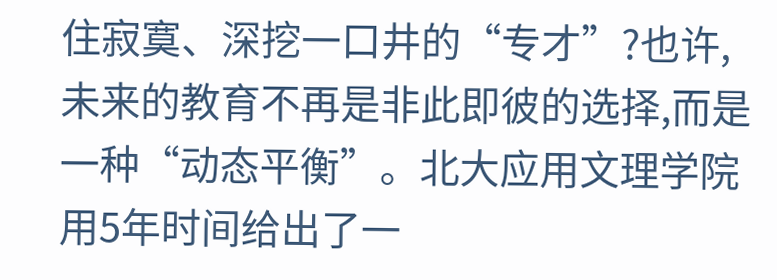住寂寞、深挖一口井的“专才”?也许,未来的教育不再是非此即彼的选择,而是一种“动态平衡”。北大应用文理学院用5年时间给出了一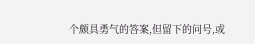个颇具勇气的答案,但留下的问号,或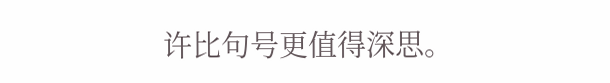许比句号更值得深思。